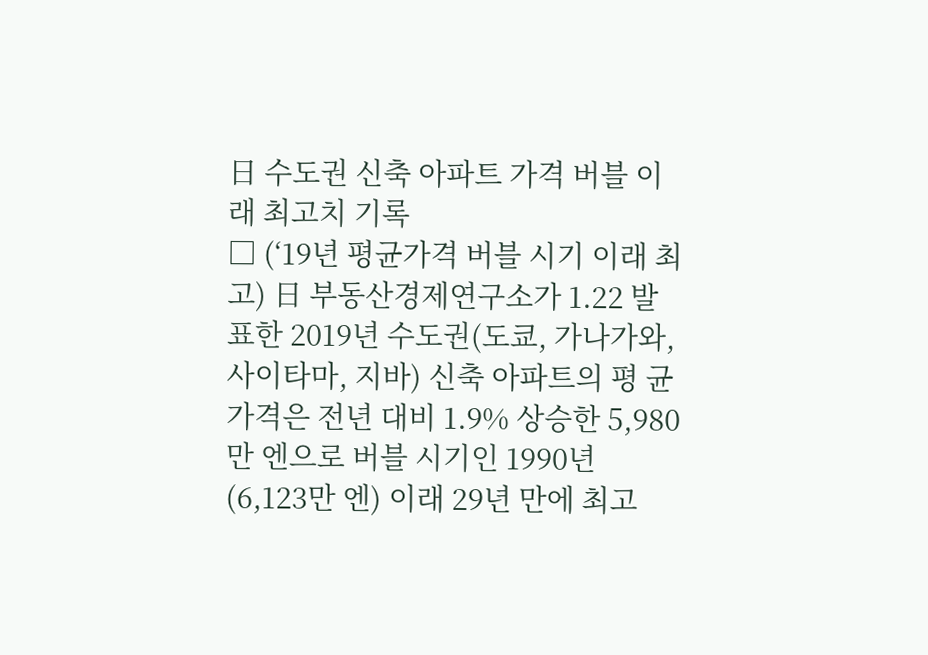日 수도권 신축 아파트 가격 버블 이래 최고치 기록
□ (‘19년 평균가격 버블 시기 이래 최고) 日 부동산경제연구소가 1.22 발 표한 2019년 수도권(도쿄, 가나가와, 사이타마, 지바) 신축 아파트의 평 균 가격은 전년 대비 1.9% 상승한 5,980만 엔으로 버블 시기인 1990년 (6,123만 엔) 이래 29년 만에 최고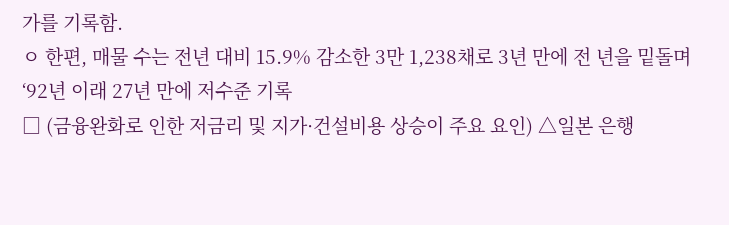가를 기록함.
ㅇ 한편, 매물 수는 전년 대비 15.9% 감소한 3만 1,238채로 3년 만에 전 년을 밑돌며 ‘92년 이래 27년 만에 저수준 기록
□ (금융완화로 인한 저금리 및 지가·건설비용 상승이 주요 요인) △일본 은행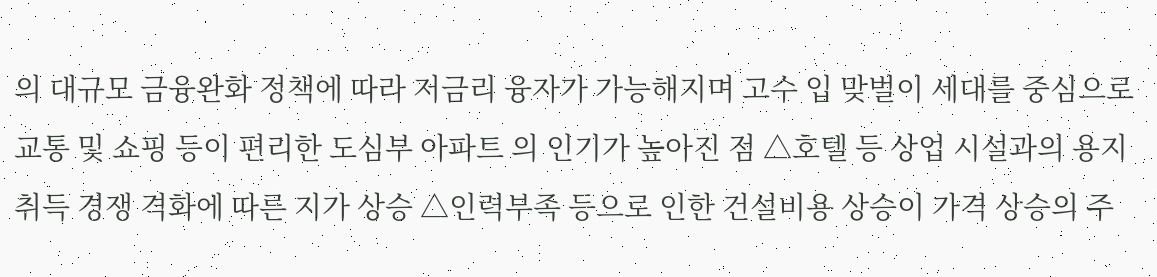의 대규모 금융완화 정책에 따라 저금리 융자가 가능해지며 고수 입 맞벌이 세대를 중심으로 교통 및 쇼핑 등이 편리한 도심부 아파트 의 인기가 높아진 점 △호텔 등 상업 시설과의 용지 취득 경쟁 격화에 따른 지가 상승 △인력부족 등으로 인한 건설비용 상승이 가격 상승의 주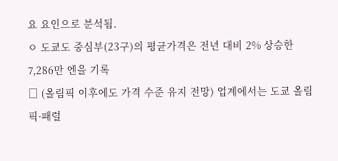요 요인으로 분석됨.
ㅇ 도쿄도 중심부(23구)의 평균가격은 전년 대비 2% 상승한 7,286만 엔을 기록
□ (올림픽 이후에도 가격 수준 유지 전망) 업계에서는 도쿄 올림픽·패럴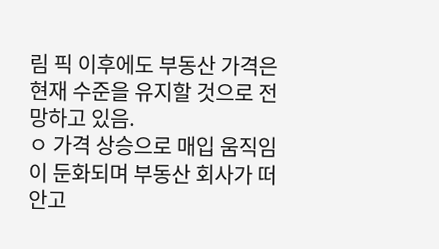림 픽 이후에도 부동산 가격은 현재 수준을 유지할 것으로 전망하고 있음.
ㅇ 가격 상승으로 매입 움직임이 둔화되며 부동산 회사가 떠안고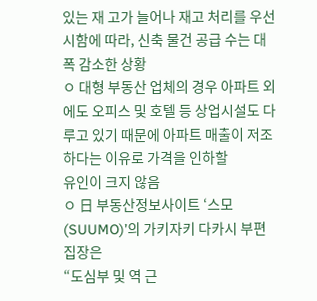있는 재 고가 늘어나 재고 처리를 우선시함에 따라, 신축 물건 공급 수는 대폭 감소한 상황
ㅇ 대형 부동산 업체의 경우 아파트 외에도 오피스 및 호텔 등 상업시설도 다루고 있기 때문에 아파트 매출이 저조하다는 이유로 가격을 인하할
유인이 크지 않음
ㅇ 日 부동산정보사이트 ‘스모(SUUMO)’의 가키자키 다카시 부편집장은
“도심부 및 역 근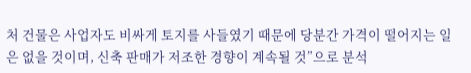처 건물은 사업자도 비싸게 토지를 사들였기 때문에 당분간 가격이 떨어지는 일은 없을 것이며, 신축 판매가 저조한 경향이 계속될 것”으로 분석